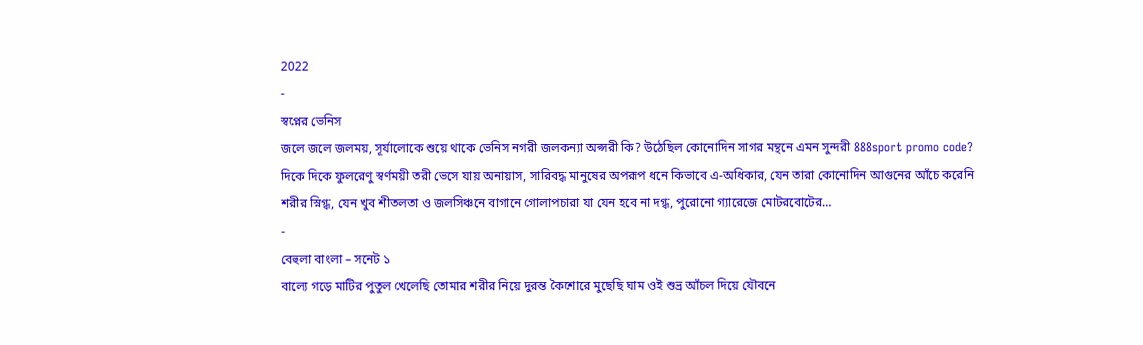2022
-
স্বপ্নের ভেনিস
জলে জলে জলময়, সূর্যালোকে শুয়ে থাকে ভেনিস নগরী জলকন্যা অপ্সরী কি? উঠেছিল কোনোদিন সাগর মন্থনে এমন সুন্দরী 888sport promo code? দিকে দিকে ফুলরেণু স্বর্ণময়ী তরী ভেসে যায় অনায়াস, সারিবদ্ধ মানুষের অপরূপ ধনে কিভাবে এ-অধিকার, যেন তারা কোনোদিন আগুনের আঁচে করেনি শরীর স্নিগ্ধ, যেন খুব শীতলতা ও জলসিঞ্চনে বাগানে গোলাপচারা যা যেন হবে না দগ্ধ, পুরোনো গ্যারেজে মোটরবোটের…
-
বেহুলা বাংলা – সনেট ১
বাল্যে গড়ে মাটির পুতুল খেলেছি তোমার শরীর নিয়ে দুরন্ত কৈশোরে মুছেছি ঘাম ওই শুভ্র আঁচল দিয়ে যৌবনে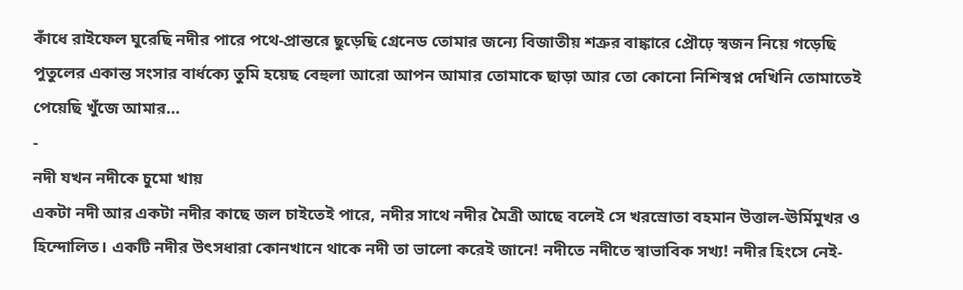কাঁধে রাইফেল ঘুরেছি নদীর পারে পথে-প্রান্তরে ছুড়েছি গ্রেনেড তোমার জন্যে বিজাতীয় শত্রুর বাঙ্কারে প্রৌঢ়ে স্বজন নিয়ে গড়েছি পুতুলের একান্ত সংসার বার্ধক্যে তুমি হয়েছ বেহুলা আরো আপন আমার তোমাকে ছাড়া আর তো কোনো নিশিস্বপ্ন দেখিনি তোমাতেই পেয়েছি খুঁজে আমার…
-
নদী যখন নদীকে চুমো খায়
একটা নদী আর একটা নদীর কাছে জল চাইতেই পারে, নদীর সাথে নদীর মৈত্রী আছে বলেই সে খরস্রোতা বহমান উত্তাল-ঊর্মিমুখর ও হিন্দোলিত। একটি নদীর উৎসধারা কোনখানে থাকে নদী তা ভালো করেই জানে! নদীতে নদীতে স্বাভাবিক সখ্য! নদীর হিংসে নেই-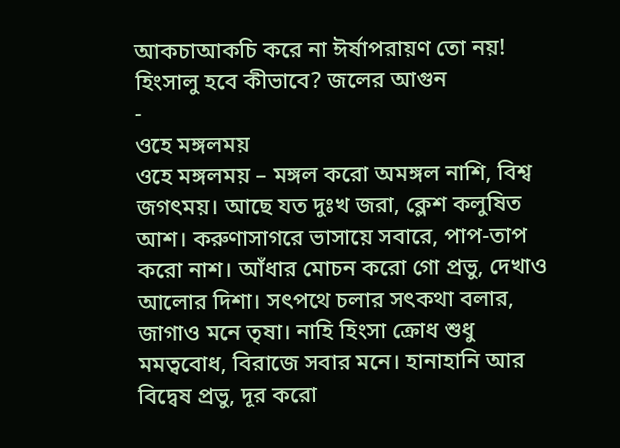আকচাআকচি করে না ঈর্ষাপরায়ণ তো নয়! হিংসালু হবে কীভাবে? জলের আগুন
-
ওহে মঙ্গলময়
ওহে মঙ্গলময় – মঙ্গল করো অমঙ্গল নাশি, বিশ্ব জগৎময়। আছে যত দুঃখ জরা, ক্লেশ কলুষিত আশ। করুণাসাগরে ভাসায়ে সবারে, পাপ-তাপ করো নাশ। আঁধার মোচন করো গো প্রভু, দেখাও আলোর দিশা। সৎপথে চলার সৎকথা বলার, জাগাও মনে তৃষা। নাহি হিংসা ক্রোধ শুধু মমত্ববোধ, বিরাজে সবার মনে। হানাহানি আর বিদ্বেষ প্রভু, দূর করো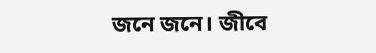জনে জনে। জীবে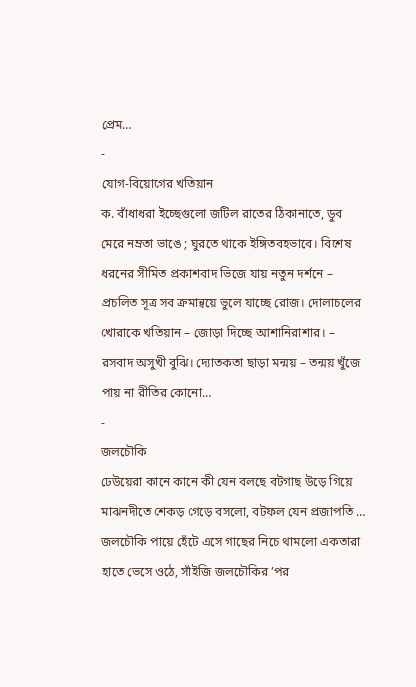প্রেম…
-
যোগ-বিয়োগের খতিয়ান
ক. বাঁধাধরা ইচ্ছেগুলো জটিল রাতের ঠিকানাতে, ডুব মেরে নম্রতা ভাঙে ; ঘুরতে থাকে ইঙ্গিতবহভাবে। বিশেষ ধরনের সীমিত প্রকাশবাদ ভিজে যায় নতুন দর্শনে – প্রচলিত সূত্র সব ক্রমান্বয়ে ভুলে যাচ্ছে রোজ। দোলাচলের খোরাকে খতিয়ান – জোড়া দিচ্ছে আশানিরাশার। – রসবাদ অসুখী বুঝি। দ্যোতকতা ছাড়া মন্ময় – তন্ময় খুঁজে পায় না রীতির কোনো…
-
জলচৌকি
ঢেউয়েরা কানে কানে কী যেন বলছে বটগাছ উড়ে গিয়ে মাঝনদীতে শেকড় গেড়ে বসলো, বটফল যেন প্রজাপতি … জলচৌকি পায়ে হেঁটে এসে গাছের নিচে থামলো একতারা হাতে ভেসে ওঠে, সাঁইজি জলচৌকির ’পর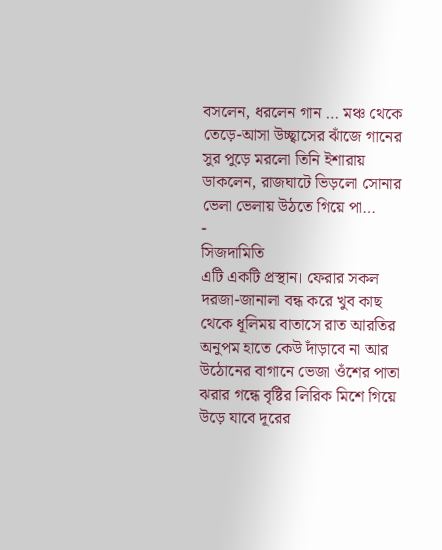বসলেন, ধরলেন গান … মঞ্চ থেকে তেড়ে-আসা উচ্ছ্বাসের ঝাঁজে গানের সুর পুড়ে মরলো তিনি ইশারায় ডাকলেন, রাজঘাটে ভিড়লো সোনার ভেলা ভেলায় উঠতে গিয়ে পা…
-
সিজদামিতি
এটি একটি প্রস্থান। ফেরার সকল দরজা-জানালা বন্ধ করে খুব কাছ থেকে ধূলিময় বাতাসে রাত আরতির অনুপম হাতে কেউ দাঁড়াবে না আর উঠোনের বাগানে ভেজা ওঁশের পাতা ঝরার গন্ধে বৃষ্টির লিরিক মিশে গিয়ে উড়ে যাবে দূরের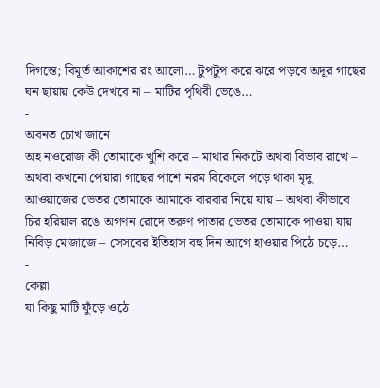দিগন্তে; বিমূর্ত আকাশের রং আলো… টুপটুপ করে ঝরে পড়বে অদূর গাছের ঘন ছায়ায় কেউ দেখবে না – মাটির পৃথিবী ভেঙে…
-
অবনত চোখ জানে
অহ নওরোজ কী তোমাকে খুশি করে – মাথার নিকটে অথবা বিভাব রাখে – অথবা কখনো পেয়ারা গাছের পাশে নরম বিকেলে পড়ে থাকা মৃদু আওয়াজের ভেতর তোমাকে আমাকে বারবার নিয়ে যায় – অথবা কীভাবে চির হরিয়াল রঙে অগণন রোদে তরুণ পাতার ভেতর তোমাকে পাওয়া যায় নিবিড় মেজাজে – সেসবের ইতিহাস বহু দিন আগে হাওয়ার পিঠে চড়ে…
-
কেল্লা
যা কিছু মাটি ফুঁড়ে ওঠে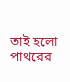তাই হলো পাথরের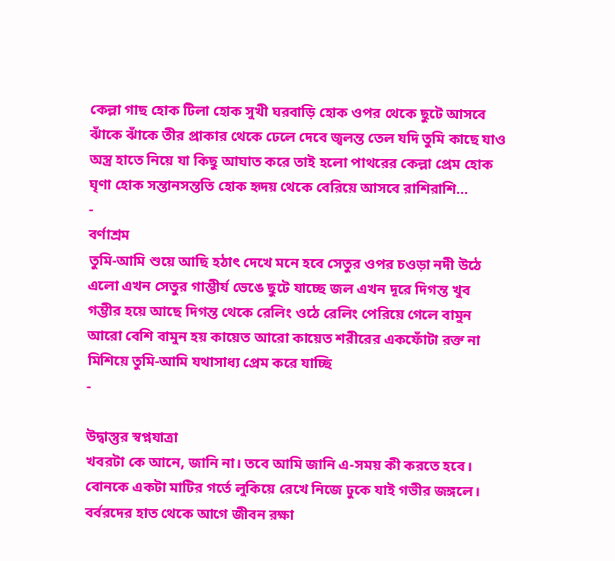কেল্লা গাছ হোক টিলা হোক সুখী ঘরবাড়ি হোক ওপর থেকে ছুটে আসবে ঝাঁকে ঝাঁকে তীর প্রাকার থেকে ঢেলে দেবে জ্বলন্ত তেল যদি তুমি কাছে যাও অস্ত্র হাতে নিয়ে যা কিছু আঘাত করে তাই হলো পাথরের কেল্লা প্রেম হোক ঘৃণা হোক সন্তানসন্ততি হোক হৃদয় থেকে বেরিয়ে আসবে রাশিরাশি…
-
বর্ণাশ্রম
তুমি-আমি শুয়ে আছি হঠাৎ দেখে মনে হবে সেতুর ওপর চওড়া নদী উঠে এলো এখন সেতুর গাম্ভীর্য ভেঙে ছুটে যাচ্ছে জল এখন দূরে দিগন্ত খুব গম্ভীর হয়ে আছে দিগন্ত থেকে রেলিং ওঠে রেলিং পেরিয়ে গেলে বামুন আরো বেশি বামুন হয় কায়েত আরো কায়েত শরীরের একফোঁটা রক্ত না মিশিয়ে তুমি-আমি যথাসাধ্য প্রেম করে যাচ্ছি
-

উদ্বাস্তুর স্বপ্নযাত্রা
খবরটা কে আনে, জানি না। তবে আমি জানি এ-সময় কী করতে হবে। বোনকে একটা মাটির গর্তে লুকিয়ে রেখে নিজে ঢুকে যাই গভীর জঙ্গলে। বর্বরদের হাত থেকে আগে জীবন রক্ষা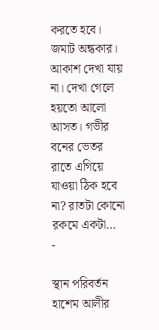করতে হবে। জমাট অন্ধকার। আকাশ দেখা যায় না। দেখা গেলে হয়তো আলো আসত। গভীর বনের ভেতর রাতে এগিয়ে যাওয়া ঠিক হবে না? রাতটা কোনো রকমে একটা…
-

স্থান পরিবর্তন
হাশেম আলীর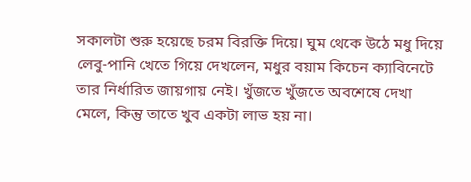সকালটা শুরু হয়েছে চরম বিরক্তি দিয়ে। ঘুম থেকে উঠে মধু দিয়ে লেবু-পানি খেতে গিয়ে দেখলেন, মধুর বয়াম কিচেন ক্যাবিনেটে তার নির্ধারিত জায়গায় নেই। খুঁজতে খুঁজতে অবশেষে দেখা মেলে, কিন্তু তাতে খুব একটা লাভ হয় না।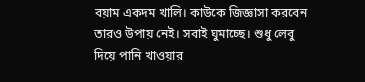বয়াম একদম খালি। কাউকে জিজ্ঞাসা করবেন তারও উপায় নেই। সবাই ঘুমাচ্ছে। শুধু লেবু দিয়ে পানি খাওয়ার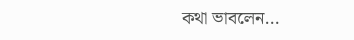কথা ভাবলেন…